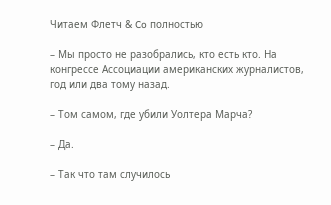Читаем Флетч & Co полностью

– Мы просто не разобрались, кто есть кто. На конгрессе Ассоциации американских журналистов, год или два тому назад.

– Том самом, где убили Уолтера Марча?

– Да.

– Так что там случилось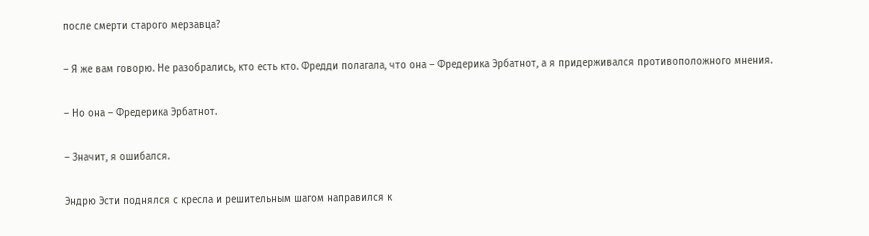после смерти старого мерзавца?

– Я же вам говорю. Не разобрались, кто есть кто. Фредди полагала, что она – Фредерика Эрбатнот, а я придерживался противоположного мнения.

– Но она – Фредерика Эрбатнот.

– Значит, я ошибался.

Эндрю Эсти поднялся с кресла и решительным шагом направился к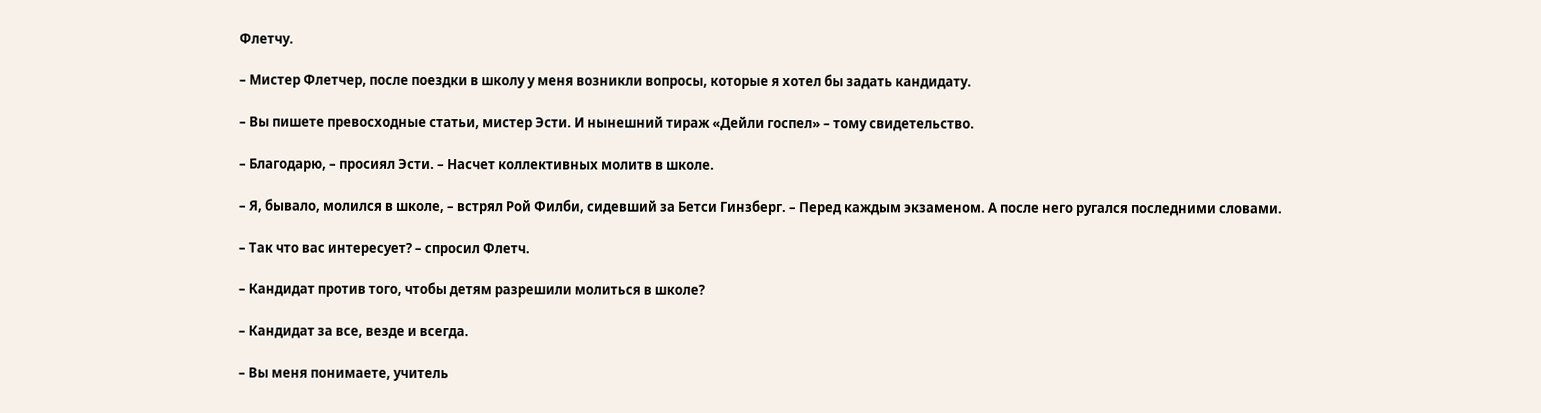Флетчу.

– Мистер Флетчер, после поездки в школу у меня возникли вопросы, которые я хотел бы задать кандидату.

– Вы пишете превосходные статьи, мистер Эсти. И нынешний тираж «Дейли госпел» – тому свидетельство.

– Благодарю, – просиял Эсти. – Насчет коллективных молитв в школе.

– Я, бывало, молился в школе, – встрял Рой Филби, сидевший за Бетси Гинзберг. – Перед каждым экзаменом. А после него ругался последними словами.

– Так что вас интересует? – спросил Флетч.

– Кандидат против того, чтобы детям разрешили молиться в школе?

– Кандидат за все, везде и всегда.

– Вы меня понимаете, учитель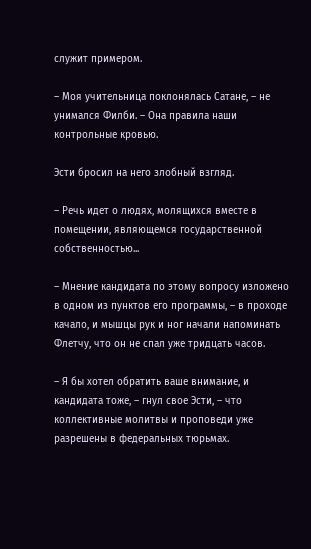служит примером.

– Моя учительница поклонялась Сатане, – не унимался Филби. – Она правила наши контрольные кровью.

Эсти бросил на него злобный взгляд.

– Речь идет о людях, молящихся вместе в помещении, являющемся государственной собственностью...

– Мнение кандидата по этому вопросу изложено в одном из пунктов его программы, – в проходе качало, и мышцы рук и ног начали напоминать Флетчу, что он не спал уже тридцать часов.

– Я бы хотел обратить ваше внимание, и кандидата тоже, – гнул свое Эсти, – что коллективные молитвы и проповеди уже разрешены в федеральных тюрьмах.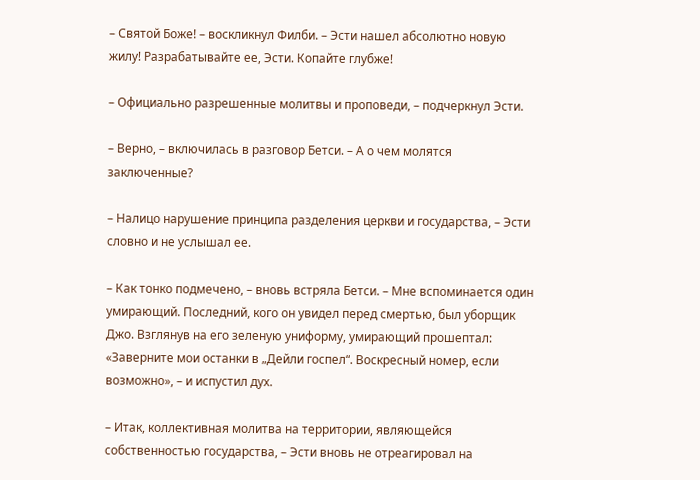– Святой Боже! – воскликнул Филби. – Эсти нашел абсолютно новую жилу! Разрабатывайте ее, Эсти. Копайте глубже!

– Официально разрешенные молитвы и проповеди, – подчеркнул Эсти.

– Верно, – включилась в разговор Бетси. – А о чем молятся заключенные?

– Налицо нарушение принципа разделения церкви и государства, – Эсти словно и не услышал ее.

– Как тонко подмечено, – вновь встряла Бетси. – Мне вспоминается один умирающий. Последний, кого он увидел перед смертью, был уборщик Джо. Взглянув на его зеленую униформу, умирающий прошептал: «Заверните мои останки в „Дейли госпел“. Воскресный номер, если возможно», – и испустил дух.

– Итак, коллективная молитва на территории, являющейся собственностью государства, – Эсти вновь не отреагировал на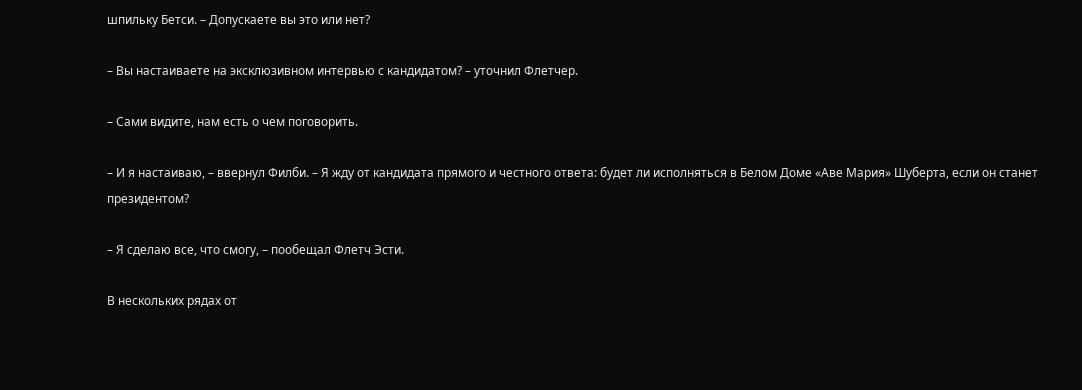шпильку Бетси. – Допускаете вы это или нет?

– Вы настаиваете на эксклюзивном интервью с кандидатом? – уточнил Флетчер.

– Сами видите, нам есть о чем поговорить.

– И я настаиваю, – ввернул Филби. – Я жду от кандидата прямого и честного ответа: будет ли исполняться в Белом Доме «Аве Мария» Шуберта, если он станет президентом?

– Я сделаю все, что смогу, – пообещал Флетч Эсти.

В нескольких рядах от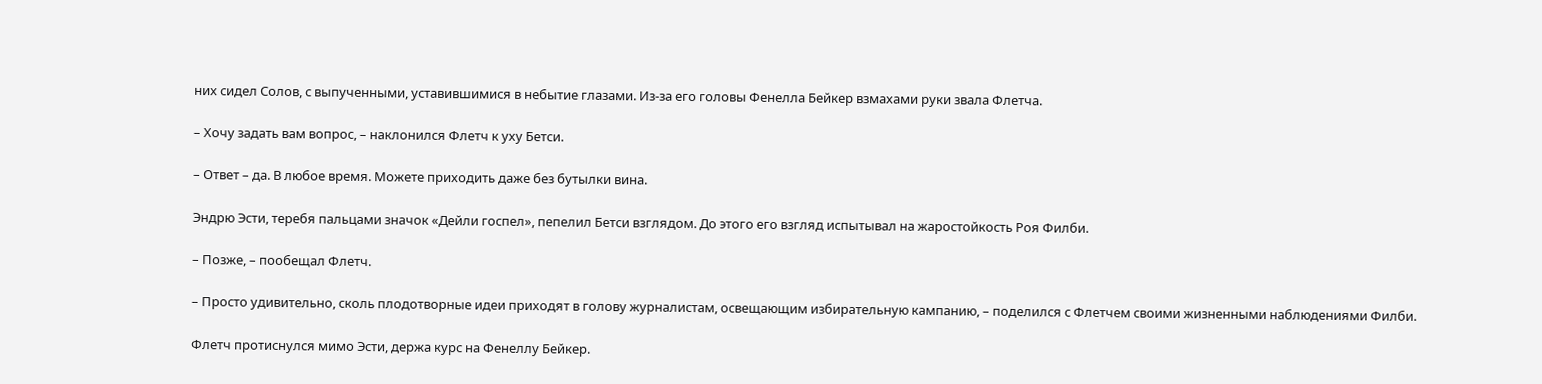них сидел Солов, с выпученными, уставившимися в небытие глазами. Из-за его головы Фенелла Бейкер взмахами руки звала Флетча.

– Хочу задать вам вопрос, – наклонился Флетч к уху Бетси.

– Ответ – да. В любое время. Можете приходить даже без бутылки вина.

Эндрю Эсти, теребя пальцами значок «Дейли госпел», пепелил Бетси взглядом. До этого его взгляд испытывал на жаростойкость Роя Филби.

– Позже, – пообещал Флетч.

– Просто удивительно, сколь плодотворные идеи приходят в голову журналистам, освещающим избирательную кампанию, – поделился с Флетчем своими жизненными наблюдениями Филби.

Флетч протиснулся мимо Эсти, держа курс на Фенеллу Бейкер.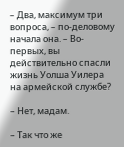– Два, максимум три вопроса, – по-деловому начала она. – Во-первых, вы действительно спасли жизнь Уолша Уилера на армейской службе?

– Нет, мадам.

– Так что же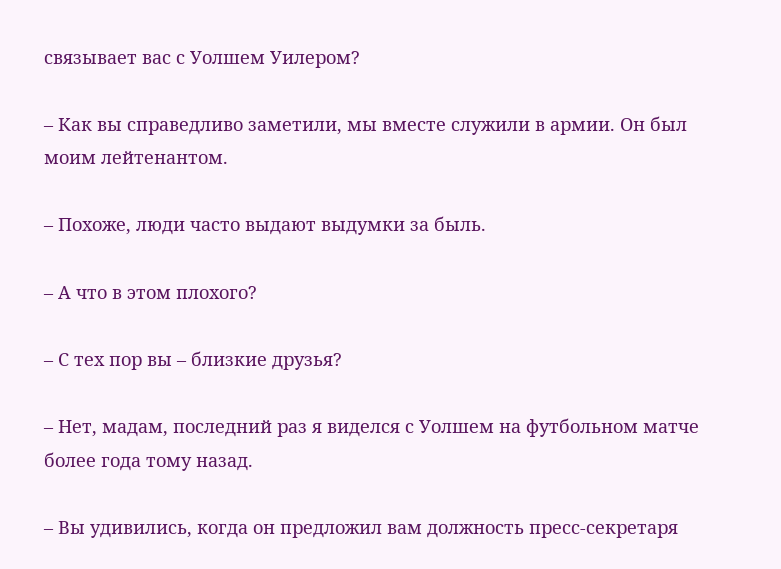связывает вас с Уолшем Уилером?

– Как вы справедливо заметили, мы вместе служили в армии. Он был моим лейтенантом.

– Похоже, люди часто выдают выдумки за быль.

– А что в этом плохого?

– С тех пор вы – близкие друзья?

– Нет, мадам, последний раз я виделся с Уолшем на футбольном матче более года тому назад.

– Вы удивились, когда он предложил вам должность пресс-секретаря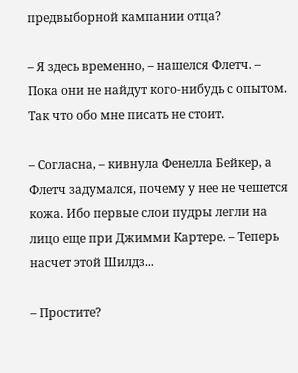предвыборной кампании отца?

– Я здесь временно, – нашелся Флетч. – Пока они не найдут кого-нибудь с опытом. Так что обо мне писать не стоит.

– Согласна, – кивнула Фенелла Бейкер, а Флетч задумался, почему у нее не чешется кожа. Ибо первые слои пудры легли на лицо еще при Джимми Картере. – Теперь насчет этой Шилдз...

– Простите?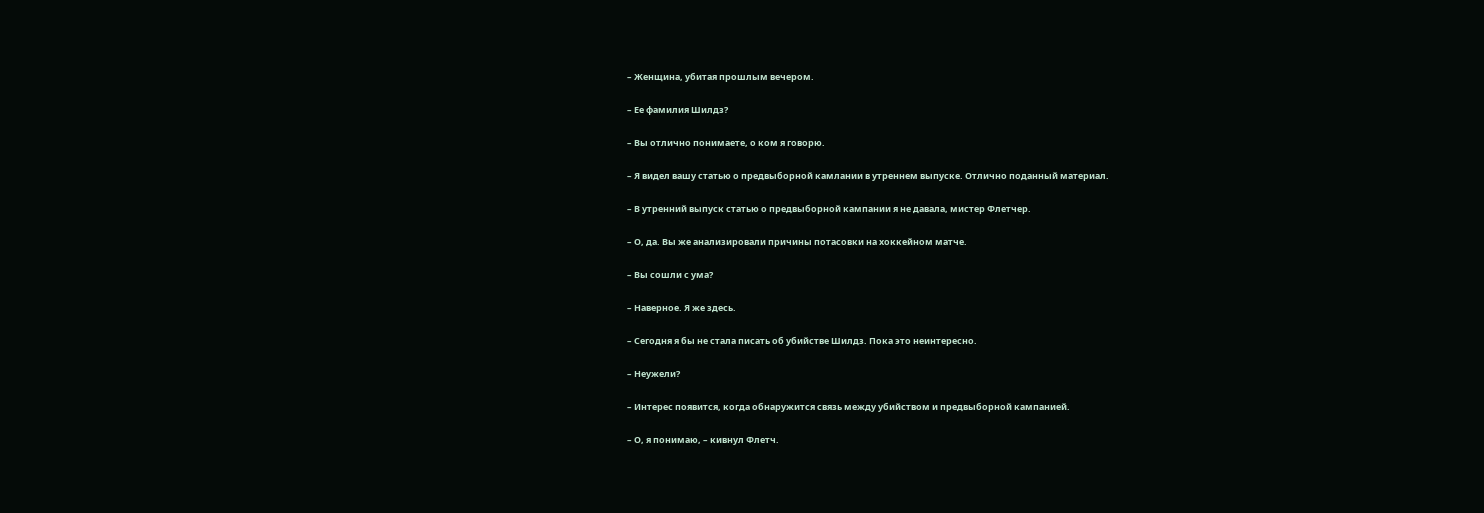– Женщина, убитая прошлым вечером.

– Ее фамилия Шилдз?

– Вы отлично понимаете, о ком я говорю.

– Я видел вашу статью о предвыборной камлании в утреннем выпуске. Отлично поданный материал.

– В утренний выпуск статью о предвыборной кампании я не давала, мистер Флетчер.

– О, да. Вы же анализировали причины потасовки на хоккейном матче.

– Вы сошли с ума?

– Наверное. Я же здесь.

– Сегодня я бы не стала писать об убийстве Шилдз. Пока это неинтересно.

– Неужели?

– Интерес появится, когда обнаружится связь между убийством и предвыборной кампанией.

– О, я понимаю, – кивнул Флетч.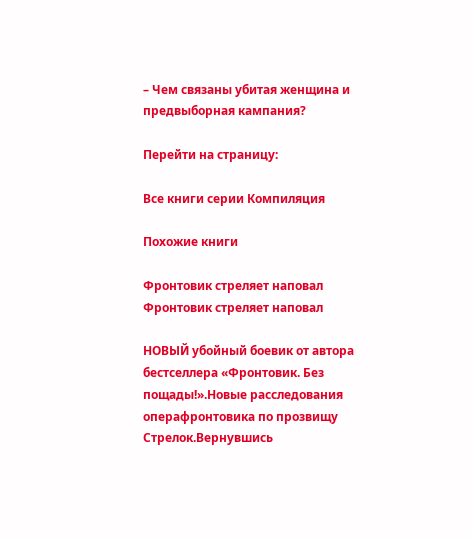– Чем связаны убитая женщина и предвыборная кампания?

Перейти на страницу:

Все книги серии Компиляция

Похожие книги

Фронтовик стреляет наповал
Фронтовик стреляет наповал

НОВЫЙ убойный боевик от автора бестселлера «Фронтовик. Без пощады!».Новые расследования операфронтовика по прозвищу Стрелок.Вернувшись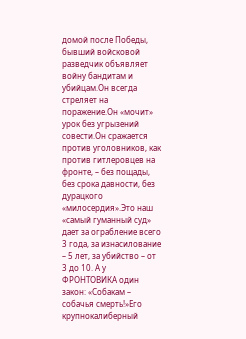домой после Победы, бывший войсковой разведчик объявляет войну бандитам и убийцам.Он всегда стреляет на поражение.Он «мочит» урок без угрызений совести.Он сражается против уголовников, как против гитлеровцев на фронте, – без пощады, без срока давности, без дурацкого «милосердия».Это наш «самый гуманный суд» дает за ограбление всего 3 года, за изнасилование – 5 лет, за убийство – от 3 до 10. А у ФРОНТОВИКА один закон: «Собакам – собачья смерть!»Его крупнокалиберный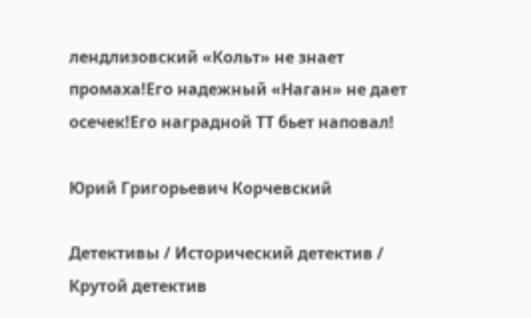лендлизовский «Кольт» не знает промаха!Его надежный «Наган» не дает осечек!Его наградной ТТ бьет наповал!

Юрий Григорьевич Корчевский

Детективы / Исторический детектив / Крутой детектив